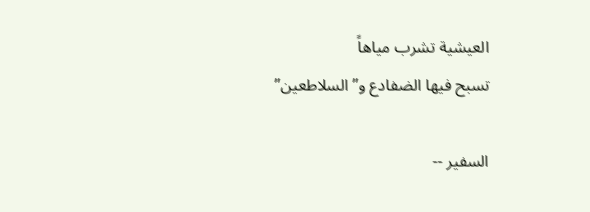العيشية تشرب مياهاً
تسبح فيها الضفادع و”السلاطعين”

السفير --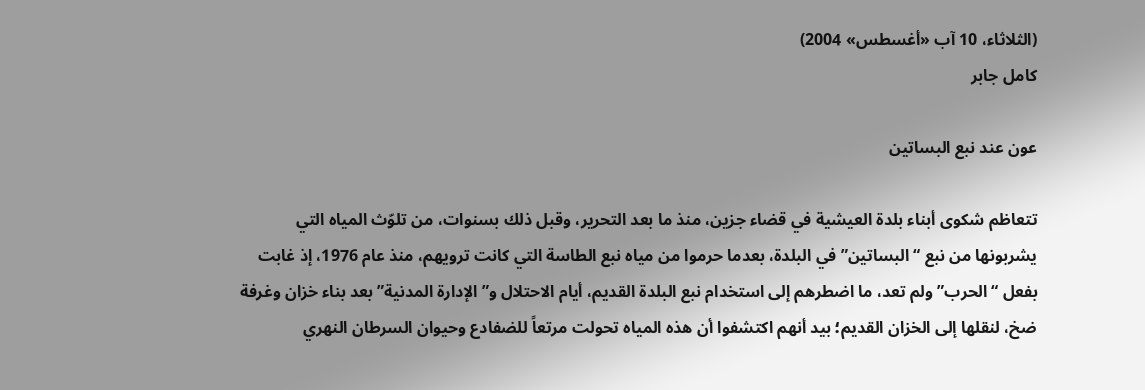(الثلاثاء، 10 آب «أغسطس» 2004)
كامل جابر

عون عند نبع البساتين

تتعاظم شكوى أبناء بلدة العيشية في قضاء جزين، منذ ما بعد التحرير، وقبل ذلك بسنوات، من تلوّث المياه التي يشربونها من نبع “البساتين” في البلدة، بعدما حرموا من مياه نبع الطاسة التي كانت ترويهم، منذ عام 1976، إذ غابت بفعل “الحرب” ولم تعد، ما اضطرهم إلى استخدام نبع البلدة القديم، أيام الاحتلال و”الإدارة المدنية” بعد بناء خزان وغرفة ضخ، لنقلها إلى الخزان القديم؛ بيد أنهم اكتشفوا أن هذه المياه تحولت مرتعاً للضفادع وحيوان السرطان النهري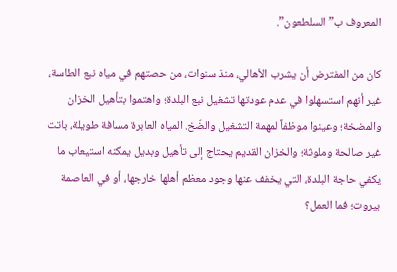المعروف ب”السلطعون”.

كان من المفترض أن يشرب الأهالي، منذ سنوات، من حصتهم في مياه نبع الطاسة، غير أنهم استسهلوا في عدم عودتها تشغيل نبع البلدة؛ واهتموا بتأهيل الخزان والمضخة؛ وعينوا موظفاً لمهمة التشغيل والضّخ. المياه العابرة مسافة طويلة، باتت غير صالحة وملوثة؛ والخزان القديم يحتاج إلى تأهيل وبديل يمكنه استيعاب ما يكفي حاجة البلدة، التي يخفف عنها وجود معظم أهلها خارجها، أو في العاصمة بيروت؛ فما العمل؟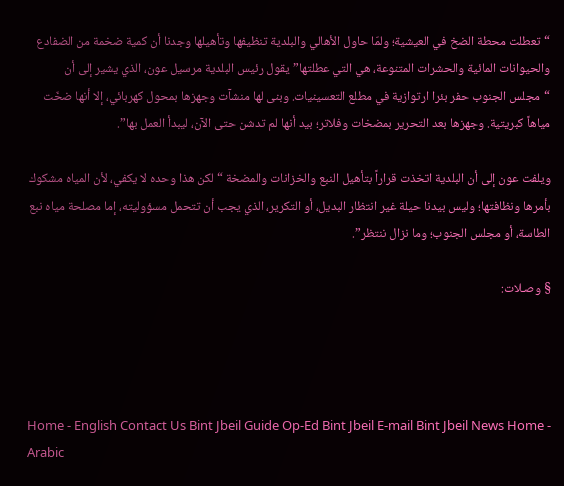“تعطلت محطة الضخ في العيشية؛ ولمّا حاول الأهالي والبلدية تنظيفها وتأهيلها وجدنا أن كمية ضخمة من الضفادع والحيوانات المائية والحشرات المتنوعة، هي التي عطلتها” يقول رئيس البلدية مرسيل عون، الذي يشير إلى أن “مجلس الجنوب حفر بئرا ارتوازية في مطلع التعسينيات. وبنى لها منشآت وجهزها بمحول كهربائي، إلا أنها ضخّت مياهاً كبريتية. وجهزها بعد التحرير بمضخات وفلاتر؛ بيد أنها لم تدشن حتى الآن، ليبدأ العمل بها”.

ويلفت عون إلى أن البلدية اتخذت قراراً بتأهيل النبع والخزانات والمضخة “لكن هذا وحده لا يكفي، لأن المياه مشكوك بأمرها ونظافتها؛ وليس بيدنا حيلة غير انتظار البديل، أو التكرير، الذي يجب أن تتحمل مسؤوليته، إما مصلحة مياه نبع الطاسة، أو مجلس الجنوب؛ وما نزال ننتظر”.

§ وصـلات:




Home - English Contact Us Bint Jbeil Guide Op-Ed Bint Jbeil E-mail Bint Jbeil News Home -  Arabic